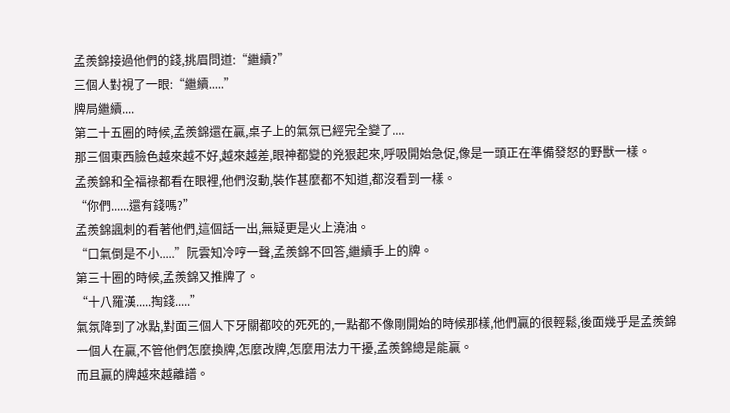孟羨錦接過他們的錢,挑眉問道:“繼續?”
三個人對視了一眼:“繼續.....”
牌局繼續....
第二十五圈的時候,孟羨錦還在贏,桌子上的氣氛已經完全變了....
那三個東西臉色越來越不好,越來越差,眼神都變的兇狠起來,呼吸開始急促,像是一頭正在準備發怒的野獸一樣。
孟羨錦和全福祿都看在眼裡,他們沒動,裝作甚麼都不知道,都沒看到一樣。
“你們......還有錢嗎?”
孟羨錦諷刺的看著他們,這個話一出,無疑更是火上澆油。
“口氣倒是不小.....”阮雲知冷哼一聲,孟羨錦不回答,繼續手上的牌。
第三十圈的時候,孟羨錦又推牌了。
“十八羅漢.....掏錢.....”
氣氛降到了冰點,對面三個人下牙關都咬的死死的,一點都不像剛開始的時候那樣,他們贏的很輕鬆,後面幾乎是孟羨錦一個人在贏,不管他們怎麼換牌,怎麼改牌,怎麼用法力干擾,孟羨錦總是能贏。
而且贏的牌越來越離譜。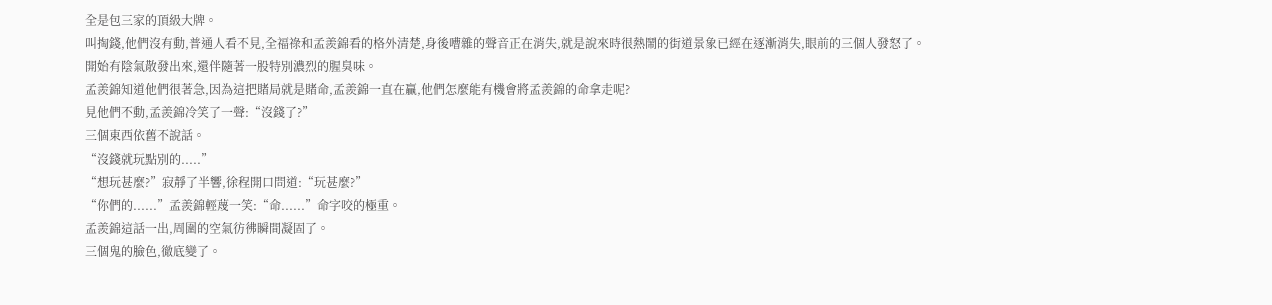全是包三家的頂級大牌。
叫掏錢,他們沒有動,普通人看不見,全福祿和孟羨錦看的格外清楚,身後嘈雜的聲音正在消失,就是說來時很熱鬧的街道景象已經在逐漸消失,眼前的三個人發怒了。
開始有陰氣散發出來,還伴隨著一股特別濃烈的腥臭味。
孟羨錦知道他們很著急,因為這把賭局就是賭命,孟羨錦一直在贏,他們怎麼能有機會將孟羨錦的命拿走呢?
見他們不動,孟羨錦冷笑了一聲:“沒錢了?”
三個東西依舊不說話。
“沒錢就玩點別的.....”
“想玩甚麼?”寂靜了半響,徐程開口問道:“玩甚麼?”
“你們的......”孟羨錦輕蔑一笑:“命......”命字咬的極重。
孟羨錦這話一出,周圍的空氣彷彿瞬間凝固了。
三個鬼的臉色,徹底變了。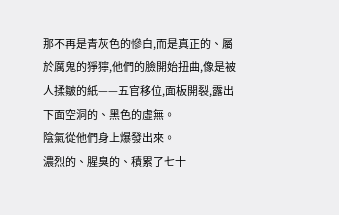那不再是青灰色的慘白,而是真正的、屬於厲鬼的猙獰,他們的臉開始扭曲,像是被人揉皺的紙——五官移位,面板開裂,露出下面空洞的、黑色的虛無。
陰氣從他們身上爆發出來。
濃烈的、腥臭的、積累了七十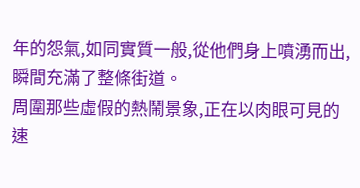年的怨氣,如同實質一般,從他們身上噴湧而出,瞬間充滿了整條街道。
周圍那些虛假的熱鬧景象,正在以肉眼可見的速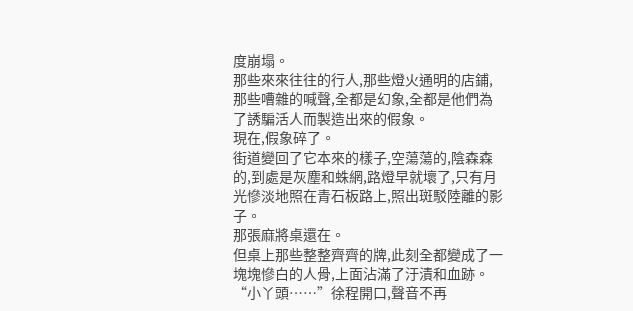度崩塌。
那些來來往往的行人,那些燈火通明的店鋪,那些嘈雜的喊聲,全都是幻象,全都是他們為了誘騙活人而製造出來的假象。
現在,假象碎了。
街道變回了它本來的樣子,空蕩蕩的,陰森森的,到處是灰塵和蛛網,路燈早就壞了,只有月光慘淡地照在青石板路上,照出斑駁陸離的影子。
那張麻將桌還在。
但桌上那些整整齊齊的牌,此刻全都變成了一塊塊慘白的人骨,上面沾滿了汙漬和血跡。
“小丫頭……”徐程開口,聲音不再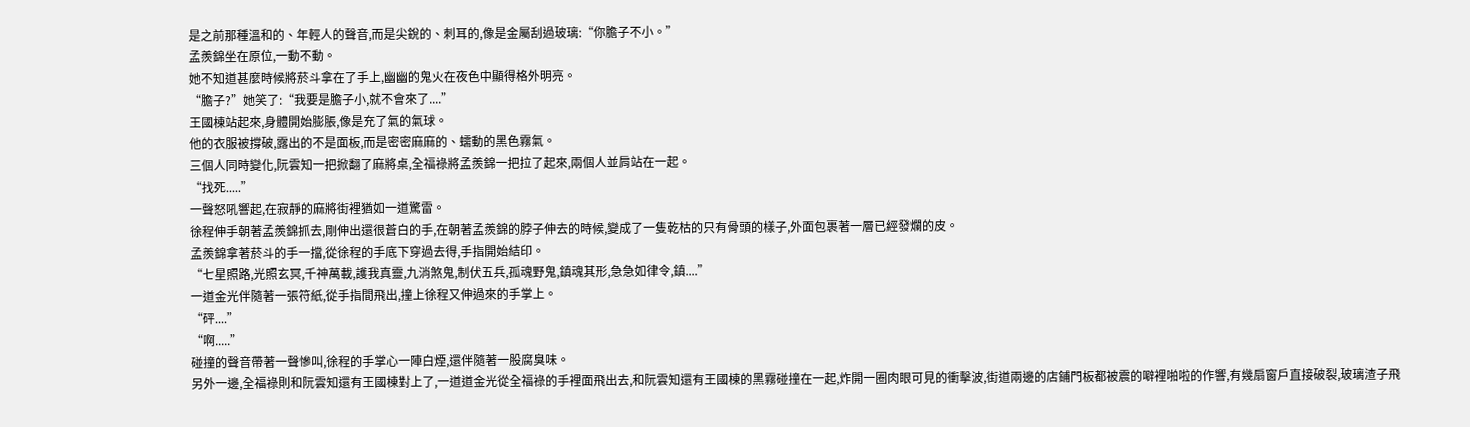是之前那種溫和的、年輕人的聲音,而是尖銳的、刺耳的,像是金屬刮過玻璃:“你膽子不小。”
孟羨錦坐在原位,一動不動。
她不知道甚麼時候將菸斗拿在了手上,幽幽的鬼火在夜色中顯得格外明亮。
“膽子?”她笑了:“我要是膽子小,就不會來了....”
王國棟站起來,身體開始膨脹,像是充了氣的氣球。
他的衣服被撐破,露出的不是面板,而是密密麻麻的、蠕動的黑色霧氣。
三個人同時變化,阮雲知一把掀翻了麻將桌,全福祿將孟羨錦一把拉了起來,兩個人並肩站在一起。
“找死.....”
一聲怒吼響起,在寂靜的麻將街裡猶如一道驚雷。
徐程伸手朝著孟羨錦抓去,剛伸出還很蒼白的手,在朝著孟羨錦的脖子伸去的時候,變成了一隻乾枯的只有骨頭的樣子,外面包裹著一層已經發爛的皮。
孟羨錦拿著菸斗的手一擋,從徐程的手底下穿過去得,手指開始結印。
“七星照路,光照玄冥,千神萬載,護我真靈,九消煞鬼,制伏五兵,孤魂野鬼,鎮魂其形,急急如律令,鎮....”
一道金光伴隨著一張符紙,從手指間飛出,撞上徐程又伸過來的手掌上。
“砰....”
“啊.....”
碰撞的聲音帶著一聲慘叫,徐程的手掌心一陣白煙,還伴隨著一股腐臭味。
另外一邊,全福祿則和阮雲知還有王國棟對上了,一道道金光從全福祿的手裡面飛出去,和阮雲知還有王國棟的黑霧碰撞在一起,炸開一圈肉眼可見的衝擊波,街道兩邊的店鋪門板都被震的噼裡啪啦的作響,有幾扇窗戶直接破裂,玻璃渣子飛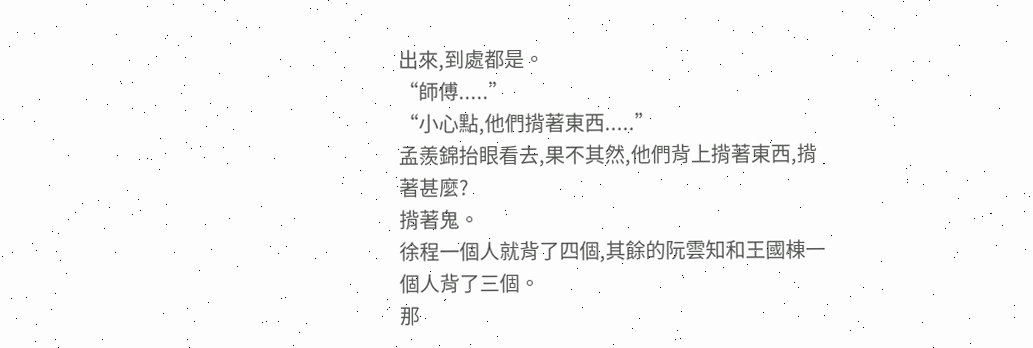出來,到處都是。
“師傅.....”
“小心點,他們揹著東西.....”
孟羨錦抬眼看去,果不其然,他們背上揹著東西,揹著甚麼?
揹著鬼。
徐程一個人就背了四個,其餘的阮雲知和王國棟一個人背了三個。
那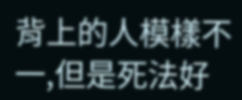背上的人模樣不一,但是死法好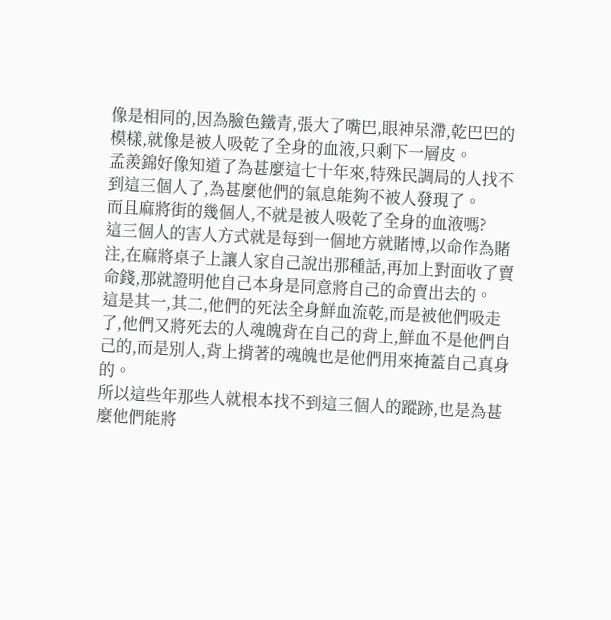像是相同的,因為臉色鐵青,張大了嘴巴,眼神呆滯,乾巴巴的模樣,就像是被人吸乾了全身的血液,只剩下一層皮。
孟羨錦好像知道了為甚麼這七十年來,特殊民調局的人找不到這三個人了,為甚麼他們的氣息能夠不被人發現了。
而且麻將街的幾個人,不就是被人吸乾了全身的血液嗎?
這三個人的害人方式就是每到一個地方就賭博,以命作為賭注,在麻將桌子上讓人家自己說出那種話,再加上對面收了賣命錢,那就證明他自己本身是同意將自己的命賣出去的。
這是其一,其二,他們的死法全身鮮血流乾,而是被他們吸走了,他們又將死去的人魂魄背在自己的背上,鮮血不是他們自己的,而是別人,背上揹著的魂魄也是他們用來掩蓋自己真身的。
所以這些年那些人就根本找不到這三個人的蹤跡,也是為甚麼他們能將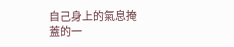自己身上的氣息掩蓋的一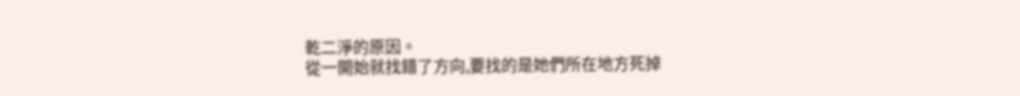乾二淨的原因。
從一開始就找錯了方向,要找的是她們所在地方死掉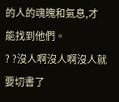的人的魂魄和氣息,才能找到他們。
? ?沒人啊沒人啊沒人就要切書了